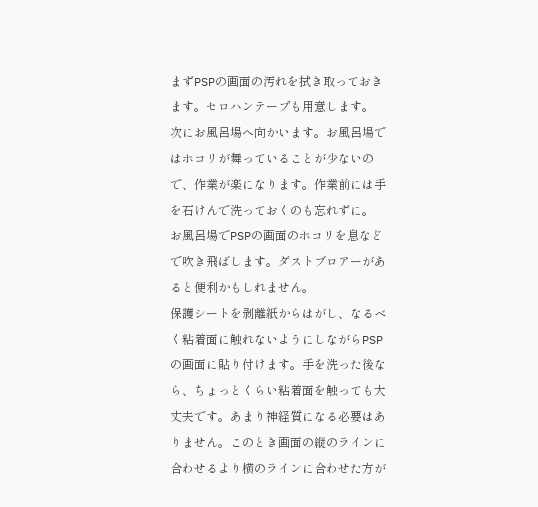まずPSPの画面の汚れを拭き取っておきます。セロハンテープも用意します。
次にお風呂場へ向かいます。お風呂場ではホコリが舞っていることが少ないので、作業が楽になります。作業前には手を石けんで洗っておくのも忘れずに。
お風呂場でPSPの画面のホコリを息などで吹き飛ばします。ダストブロアーがあると便利かもしれません。
保護シートを剥離紙からはがし、なるべく粘着面に触れないようにしながらPSPの画面に貼り付けます。手を洗った後なら、ちょっとくらい粘着面を触っても大丈夫です。あまり神経質になる必要はありません。このとき画面の縦のラインに合わせるより横のラインに合わせた方が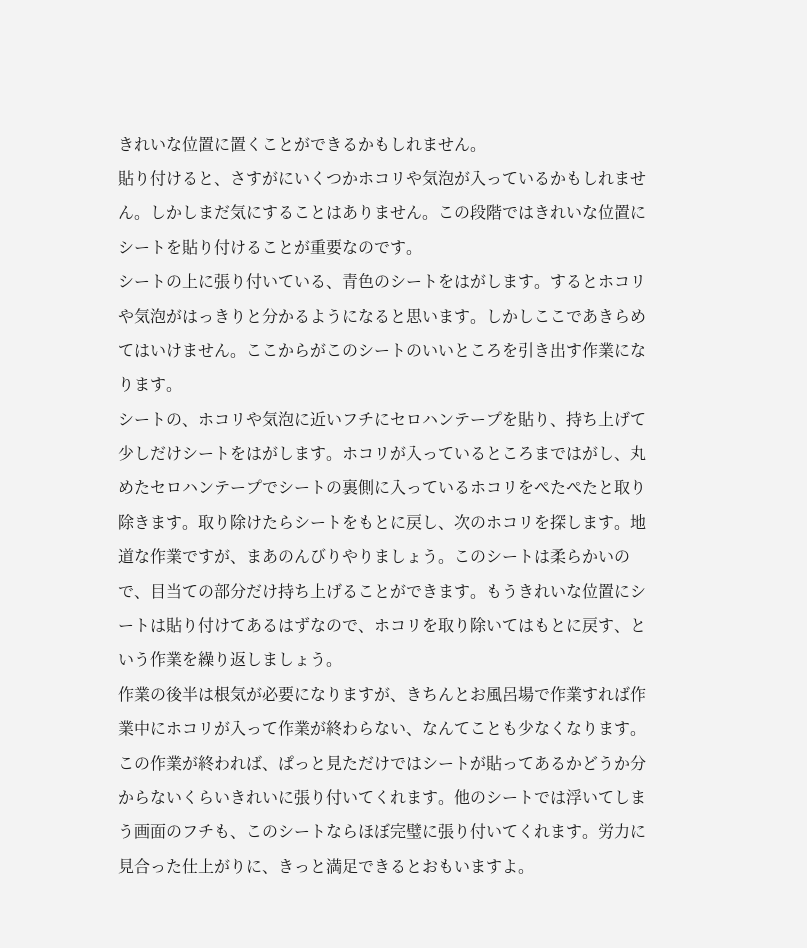きれいな位置に置くことができるかもしれません。
貼り付けると、さすがにいくつかホコリや気泡が入っているかもしれません。しかしまだ気にすることはありません。この段階ではきれいな位置にシートを貼り付けることが重要なのです。
シートの上に張り付いている、青色のシートをはがします。するとホコリや気泡がはっきりと分かるようになると思います。しかしここであきらめてはいけません。ここからがこのシートのいいところを引き出す作業になります。
シートの、ホコリや気泡に近いフチにセロハンテープを貼り、持ち上げて少しだけシートをはがします。ホコリが入っているところまではがし、丸めたセロハンテープでシートの裏側に入っているホコリをぺたぺたと取り除きます。取り除けたらシートをもとに戻し、次のホコリを探します。地道な作業ですが、まあのんびりやりましょう。このシートは柔らかいので、目当ての部分だけ持ち上げることができます。もうきれいな位置にシートは貼り付けてあるはずなので、ホコリを取り除いてはもとに戻す、という作業を繰り返しましょう。
作業の後半は根気が必要になりますが、きちんとお風呂場で作業すれば作業中にホコリが入って作業が終わらない、なんてことも少なくなります。この作業が終われば、ぱっと見ただけではシートが貼ってあるかどうか分からないくらいきれいに張り付いてくれます。他のシートでは浮いてしまう画面のフチも、このシートならほぼ完璧に張り付いてくれます。労力に見合った仕上がりに、きっと満足できるとおもいますよ。